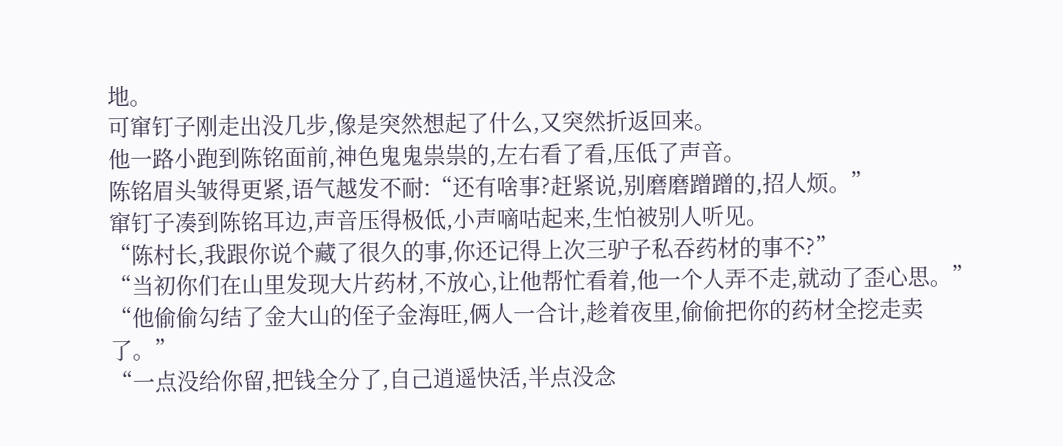地。
可窜钉子刚走出没几步,像是突然想起了什么,又突然折返回来。
他一路小跑到陈铭面前,神色鬼鬼祟祟的,左右看了看,压低了声音。
陈铭眉头皱得更紧,语气越发不耐:“还有啥事?赶紧说,别磨磨蹭蹭的,招人烦。”
窜钉子凑到陈铭耳边,声音压得极低,小声嘀咕起来,生怕被别人听见。
“陈村长,我跟你说个藏了很久的事,你还记得上次三驴子私吞药材的事不?”
“当初你们在山里发现大片药材,不放心,让他帮忙看着,他一个人弄不走,就动了歪心思。”
“他偷偷勾结了金大山的侄子金海旺,俩人一合计,趁着夜里,偷偷把你的药材全挖走卖了。”
“一点没给你留,把钱全分了,自己逍遥快活,半点没念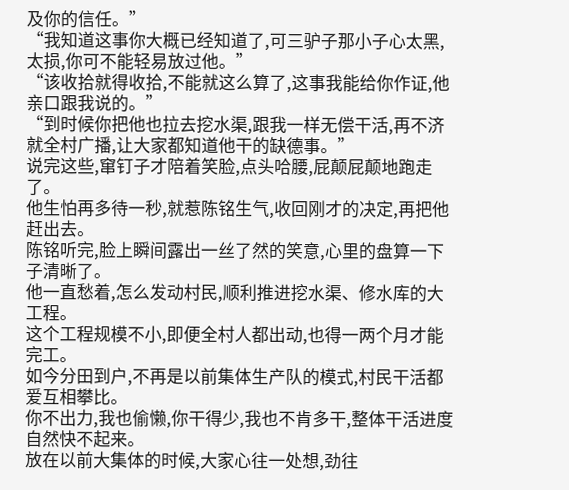及你的信任。”
“我知道这事你大概已经知道了,可三驴子那小子心太黑,太损,你可不能轻易放过他。”
“该收拾就得收拾,不能就这么算了,这事我能给你作证,他亲口跟我说的。”
“到时候你把他也拉去挖水渠,跟我一样无偿干活,再不济就全村广播,让大家都知道他干的缺德事。”
说完这些,窜钉子才陪着笑脸,点头哈腰,屁颠屁颠地跑走了。
他生怕再多待一秒,就惹陈铭生气,收回刚才的决定,再把他赶出去。
陈铭听完,脸上瞬间露出一丝了然的笑意,心里的盘算一下子清晰了。
他一直愁着,怎么发动村民,顺利推进挖水渠、修水库的大工程。
这个工程规模不小,即便全村人都出动,也得一两个月才能完工。
如今分田到户,不再是以前集体生产队的模式,村民干活都爱互相攀比。
你不出力,我也偷懒,你干得少,我也不肯多干,整体干活进度自然快不起来。
放在以前大集体的时候,大家心往一处想,劲往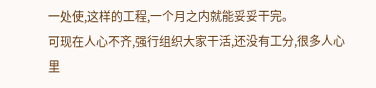一处使,这样的工程,一个月之内就能妥妥干完。
可现在人心不齐,强行组织大家干活,还没有工分,很多人心里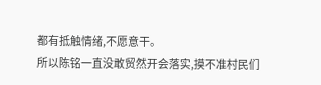都有抵触情绪,不愿意干。
所以陈铭一直没敢贸然开会落实,摸不准村民们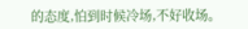的态度,怕到时候冷场,不好收场。